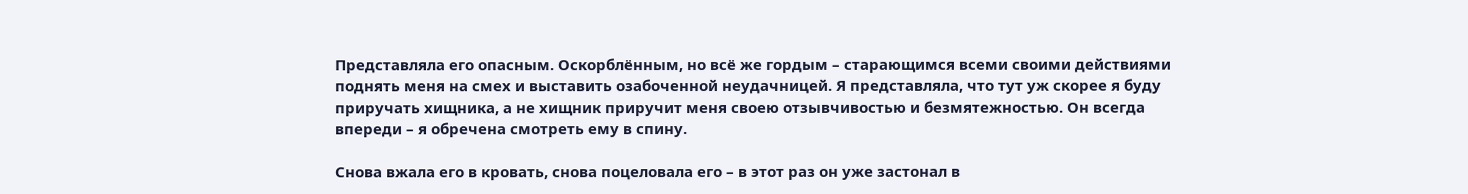Представляла его опасным. Оскорблённым, но всё же гордым – старающимся всеми своими действиями поднять меня на смех и выставить озабоченной неудачницей. Я представляла, что тут уж скорее я буду приручать хищника, а не хищник приручит меня своею отзывчивостью и безмятежностью. Он всегда впереди – я обречена смотреть ему в спину.

Снова вжала его в кровать, снова поцеловала его – в этот раз он уже застонал в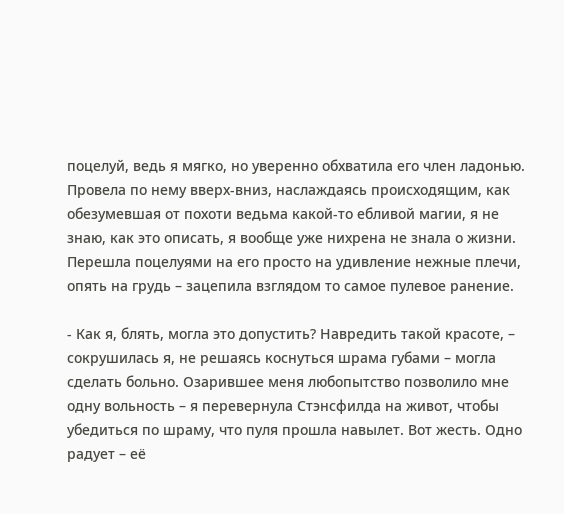поцелуй, ведь я мягко, но уверенно обхватила его член ладонью. Провела по нему вверх-вниз, наслаждаясь происходящим, как обезумевшая от похоти ведьма какой-то ебливой магии, я не знаю, как это описать, я вообще уже нихрена не знала о жизни. Перешла поцелуями на его просто на удивление нежные плечи, опять на грудь – зацепила взглядом то самое пулевое ранение.

- Как я, блять, могла это допустить? Навредить такой красоте, – сокрушилась я, не решаясь коснуться шрама губами – могла сделать больно. Озарившее меня любопытство позволило мне одну вольность – я перевернула Стэнсфилда на живот, чтобы убедиться по шраму, что пуля прошла навылет. Вот жесть. Одно радует – её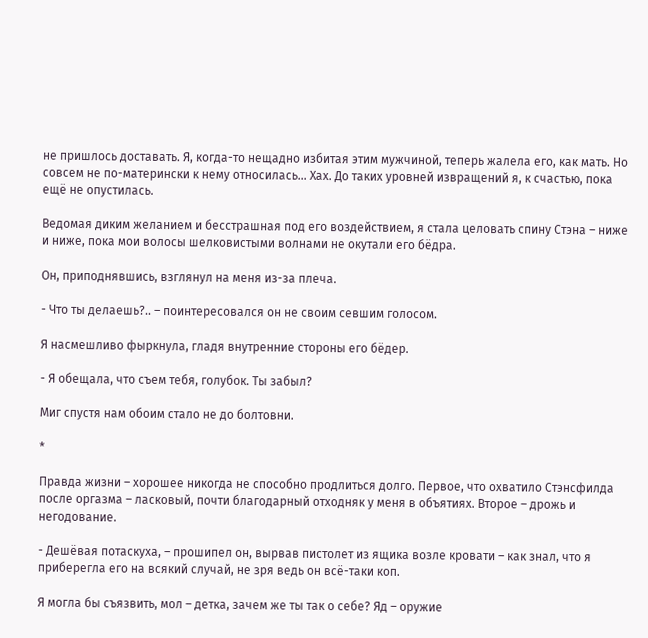не пришлось доставать. Я, когда-то нещадно избитая этим мужчиной, теперь жалела его, как мать. Но совсем не по-матерински к нему относилась... Хах. До таких уровней извращений я, к счастью, пока ещё не опустилась.

Ведомая диким желанием и бесстрашная под его воздействием, я стала целовать спину Стэна – ниже и ниже, пока мои волосы шелковистыми волнами не окутали его бёдра.

Он, приподнявшись, взглянул на меня из-за плеча.

- Что ты делаешь?.. – поинтересовался он не своим севшим голосом.

Я насмешливо фыркнула, гладя внутренние стороны его бёдер.

- Я обещала, что съем тебя, голубок. Ты забыл?

Миг спустя нам обоим стало не до болтовни.

*

Правда жизни – хорошее никогда не способно продлиться долго. Первое, что охватило Стэнсфилда после оргазма – ласковый, почти благодарный отходняк у меня в объятиях. Второе – дрожь и негодование.

- Дешёвая потаскуха, – прошипел он, вырвав пистолет из ящика возле кровати – как знал, что я приберегла его на всякий случай, не зря ведь он всё-таки коп.

Я могла бы съязвить, мол – детка, зачем же ты так о себе? Яд – оружие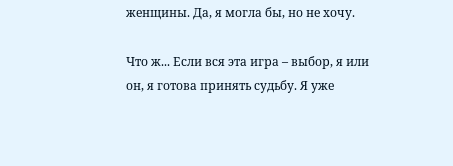женщины. Да, я могла бы, но не хочу.

Что ж... Если вся эта игра – выбор, я или он, я готова принять судьбу. Я уже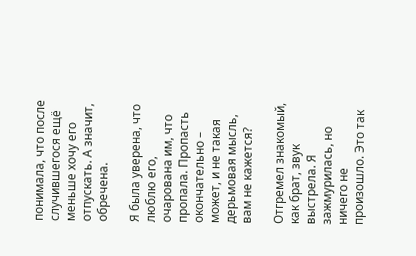понимала, что после случившегося ещё меньше хочу его отпускать. А значит, обречена.

Я была уверена, что люблю его, очарована им, что пропала. Пропасть окончательно – может, и не такая дерьмовая мысль, вам не кажется?

Отгремел знакомый, как брат, звук выстрела. Я зажмурилась, но ничего не произошло. Это так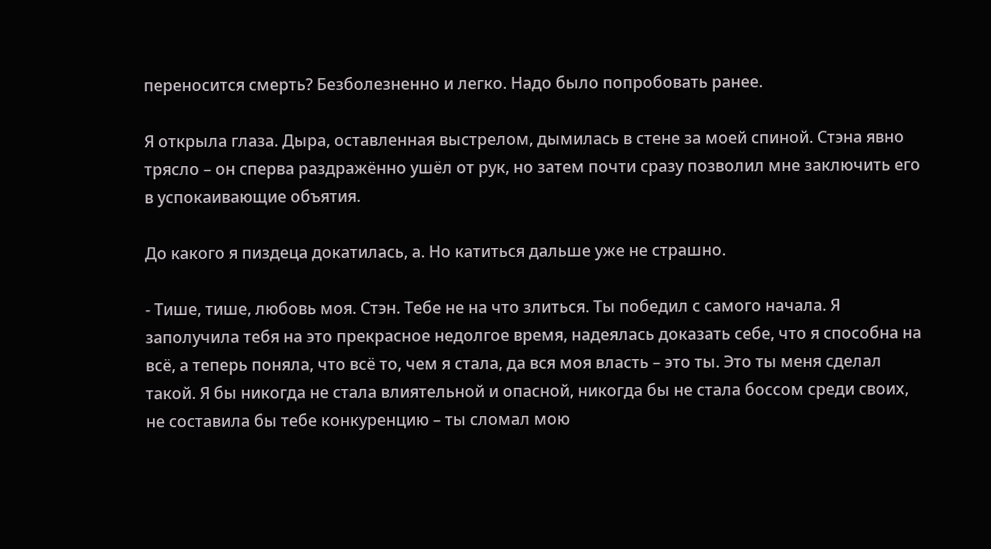переносится смерть? Безболезненно и легко. Надо было попробовать ранее.

Я открыла глаза. Дыра, оставленная выстрелом, дымилась в стене за моей спиной. Стэна явно трясло – он сперва раздражённо ушёл от рук, но затем почти сразу позволил мне заключить его в успокаивающие объятия.

До какого я пиздеца докатилась, а. Но катиться дальше уже не страшно.

- Тише, тише, любовь моя. Стэн. Тебе не на что злиться. Ты победил с самого начала. Я заполучила тебя на это прекрасное недолгое время, надеялась доказать себе, что я способна на всё, а теперь поняла, что всё то, чем я стала, да вся моя власть – это ты. Это ты меня сделал такой. Я бы никогда не стала влиятельной и опасной, никогда бы не стала боссом среди своих, не составила бы тебе конкуренцию – ты сломал мою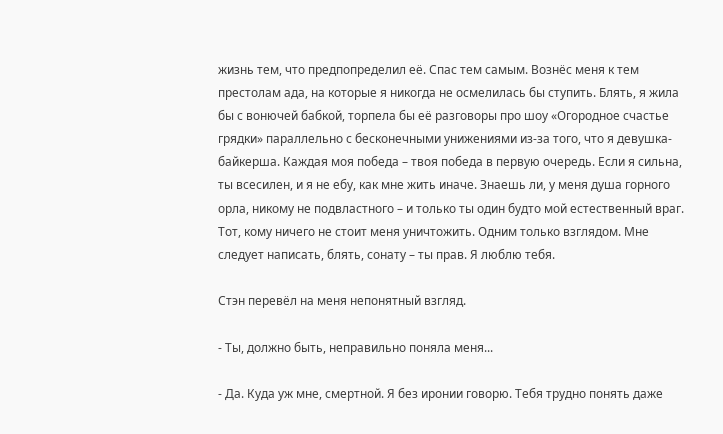жизнь тем, что предпопределил её. Спас тем самым. Вознёс меня к тем престолам ада, на которые я никогда не осмелилась бы ступить. Блять, я жила бы с вонючей бабкой, торпела бы её разговоры про шоу «Огородное счастье грядки» параллельно с бесконечными унижениями из-за того, что я девушка-байкерша. Каждая моя победа – твоя победа в первую очередь. Если я сильна, ты всесилен, и я не ебу, как мне жить иначе. Знаешь ли, у меня душа горного орла, никому не подвластного – и только ты один будто мой естественный враг. Тот, кому ничего не стоит меня уничтожить. Одним только взглядом. Мне следует написать, блять, сонату – ты прав. Я люблю тебя.

Стэн перевёл на меня непонятный взгляд.

- Ты, должно быть, неправильно поняла меня...

- Да. Куда уж мне, смертной. Я без иронии говорю. Тебя трудно понять даже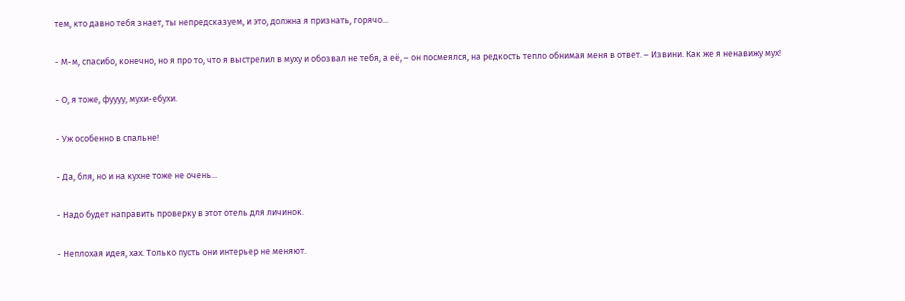тем, кто давно тебя знает, ты непредсказуем, и это, должна я признать, горячо...

- М-м, спасибо, конечно, но я про то, что я выстрелил в муху и обозвал не тебя, а её, – он посмеялся, на редкость тепло обнимая меня в ответ. – Извини. Как же я ненавижу мух!

- О, я тоже, фуууу, мухи-ебухи.

- Уж особенно в спальне!

- Да, бля, но и на кухне тоже не очень...

- Надо будет направить проверку в этот отель для личинок.

- Неплохая идея, хах. Только пусть они интерьер не меняют.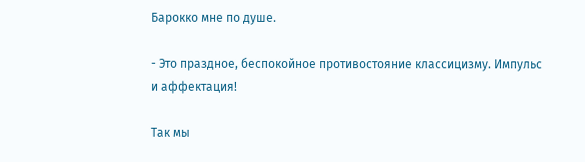Барокко мне по душе.

- Это праздное, беспокойное противостояние классицизму. Импульс и аффектация!

Так мы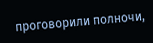проговорили полночи,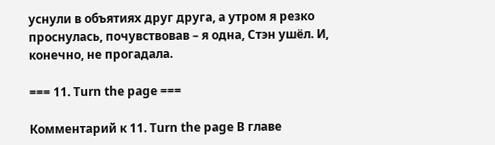уснули в объятиях друг друга, а утром я резко проснулась, почувствовав – я одна, Стэн ушёл. И, конечно, не прогадала.

=== 11. Turn the page ===

Комментарий к 11. Turn the page В главе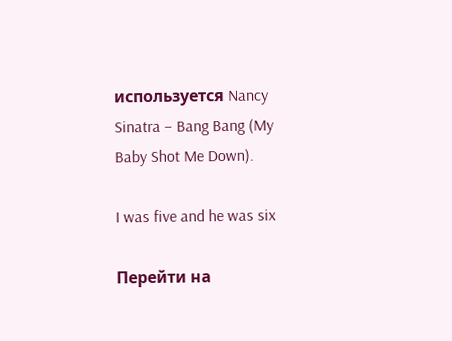используется Nancy Sinatra – Bang Bang (My Baby Shot Me Down).

I was five and he was six

Перейти на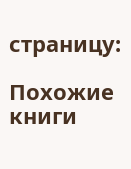страницу:

Похожие книги